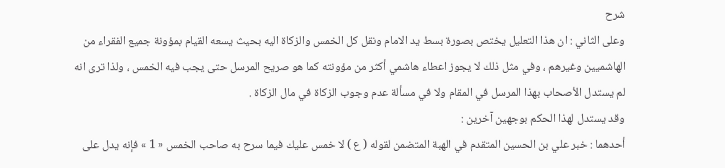شرح
وعلى الثاني : ان هذا التعليل يختص بصورة بسط يد الامام ونقل كل الخمس والزكاة اليه بحيث يسعه القيام بمؤونة جميع الفقراء من الهاشميين وغيرهم ، وفي مثل ذلك لا يجوز اعطاء هاشمي أكثر من مؤونته كما هو صريح المرسل حتى يجب فيه الخمس ، ولذا ترى انه لم يستدل الأصحاب بهذا المرسل في المقام ولا في مسألة عدم وجوب الزكاة في مال الزكاة .
وقد يستدل لهذا الحكم بوجهين آخرين :
أحدهما : خبر علي بن الحسين المتقدم في الهبة المتضمن لقوله ( ع ) لا خمس عليك فيما سرح به صاحب الخمس « 1 » فإنه يدل على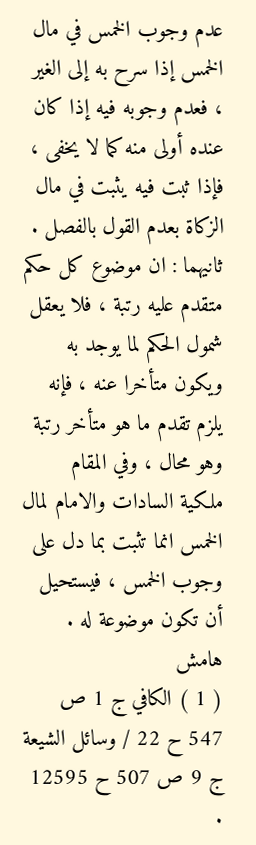عدم وجوب الخمس في مال الخمس إذا سرح به إلى الغير ، فعدم وجوبه فيه إذا كان عنده أولى منه كما لا يخفى ، فإذا ثبت فيه يثبت في مال الزكاة بعدم القول بالفصل .
ثانيهما : ان موضوع كل حكم متقدم عليه رتبة ، فلا يعقل شمول الحكم لما يوجد به ويكون متأخرا عنه ، فإنه يلزم تقدم ما هو متأخر رتبة وهو محال ، وفي المقام ملكية السادات والامام لمال الخمس انما تثبت بما دل على وجوب الخمس ، فيستحيل أن تكون موضوعة له .
هامش
( 1 ) الكافي ج 1 ص 547 ح 22 / وسائل الشيعة ج 9 ص 507 ح 12595 .